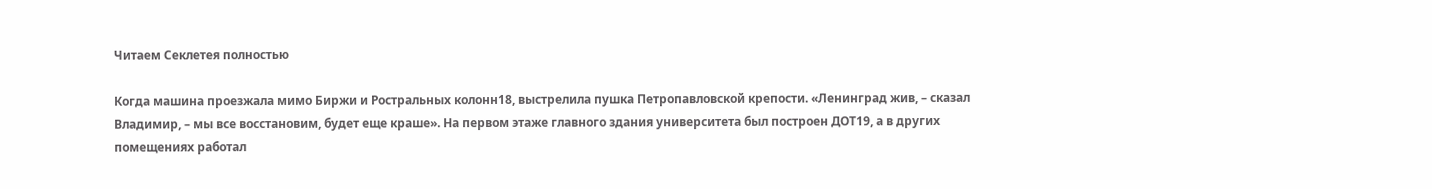Читаем Секлетея полностью

Когда машина проезжала мимо Биржи и Ростральных колонн18, выстрелила пушка Петропавловской крепости. «Ленинград жив, – сказал Владимир, – мы все восстановим, будет еще краше». На первом этаже главного здания университета был построен ДОТ19, а в других помещениях работал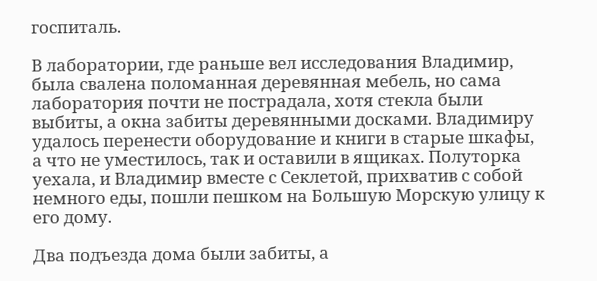госпиталь.

В лаборатории, где раньше вел исследования Владимир, была свалена поломанная деревянная мебель, но сама лаборатория почти не пострадала, хотя стекла были выбиты, а окна забиты деревянными досками. Владимиру удалось перенести оборудование и книги в старые шкафы, а что не уместилось, так и оставили в ящиках. Полуторка уехала, и Владимир вместе с Секлетой, прихватив с собой немного еды, пошли пешком на Большую Морскую улицу к его дому.

Два подъезда дома были забиты, а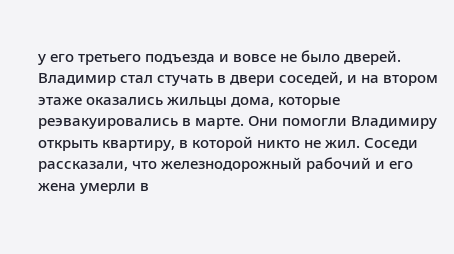у его третьего подъезда и вовсе не было дверей. Владимир стал стучать в двери соседей, и на втором этаже оказались жильцы дома, которые реэвакуировались в марте. Они помогли Владимиру открыть квартиру, в которой никто не жил. Соседи рассказали, что железнодорожный рабочий и его жена умерли в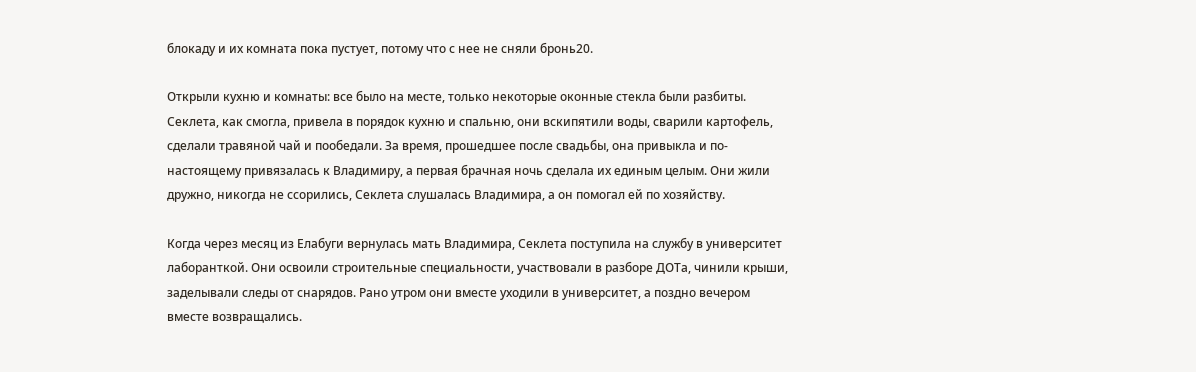блокаду и их комната пока пустует, потому что с нее не сняли бронь20.

Открыли кухню и комнаты: все было на месте, только некоторые оконные стекла были разбиты. Секлета, как смогла, привела в порядок кухню и спальню, они вскипятили воды, сварили картофель, сделали травяной чай и пообедали. За время, прошедшее после свадьбы, она привыкла и по-настоящему привязалась к Владимиру, а первая брачная ночь сделала их единым целым. Они жили дружно, никогда не ссорились, Секлета слушалась Владимира, а он помогал ей по хозяйству.

Когда через месяц из Елабуги вернулась мать Владимира, Секлета поступила на службу в университет лаборанткой. Они освоили строительные специальности, участвовали в разборе ДОТа, чинили крыши, заделывали следы от снарядов. Рано утром они вместе уходили в университет, а поздно вечером вместе возвращались.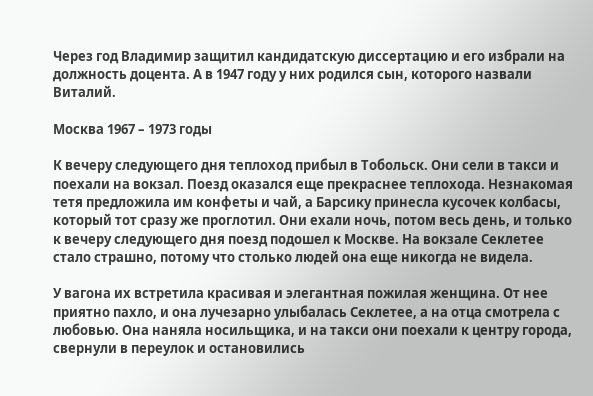Через год Владимир защитил кандидатскую диссертацию и его избрали на должность доцента. А в 1947 году у них родился сын, которого назвали Виталий.

Москва 1967 – 1973 годы

К вечеру следующего дня теплоход прибыл в Тобольск. Они сели в такси и поехали на вокзал. Поезд оказался еще прекраснее теплохода. Незнакомая тетя предложила им конфеты и чай, а Барсику принесла кусочек колбасы, который тот сразу же проглотил. Они ехали ночь, потом весь день, и только к вечеру следующего дня поезд подошел к Москве. На вокзале Секлетее стало страшно, потому что столько людей она еще никогда не видела.

У вагона их встретила красивая и элегантная пожилая женщина. От нее приятно пахло, и она лучезарно улыбалась Секлетее, а на отца смотрела с любовью. Она наняла носильщика, и на такси они поехали к центру города, свернули в переулок и остановились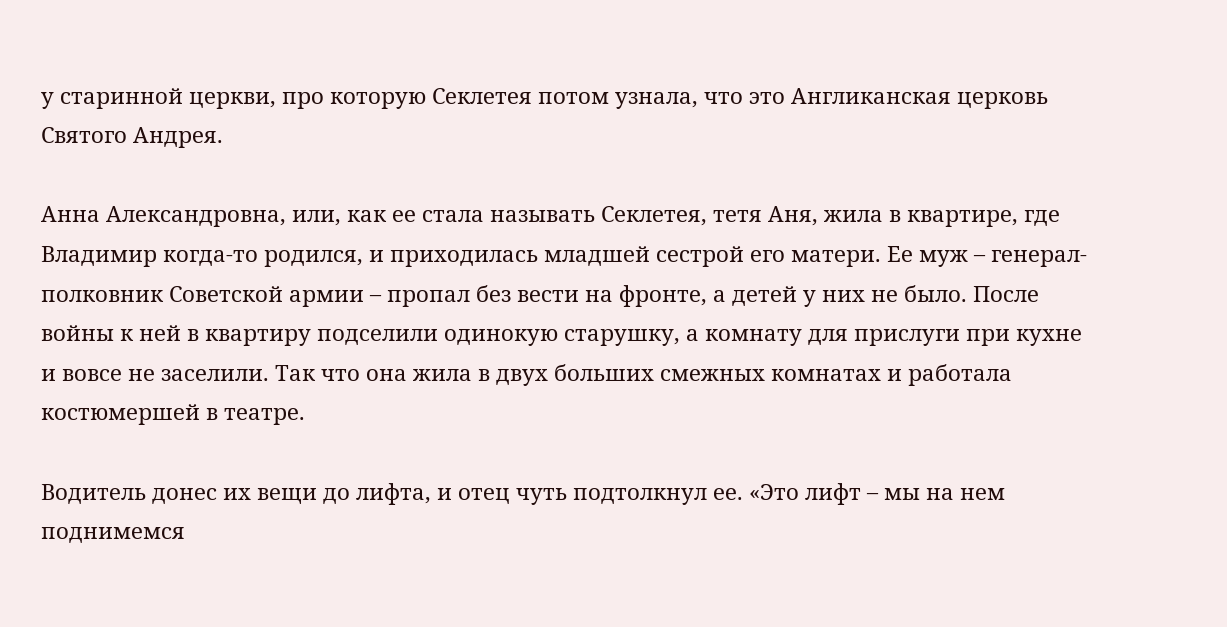у старинной церкви, про которую Секлетея потом узнала, что это Англиканская церковь Святого Андрея.

Анна Александровна, или, как ее стала называть Секлетея, тетя Аня, жила в квартире, где Владимир когда-то родился, и приходилась младшей сестрой его матери. Ее муж – генерал-полковник Советской армии – пропал без вести на фронте, а детей у них не было. После войны к ней в квартиру подселили одинокую старушку, а комнату для прислуги при кухне и вовсе не заселили. Так что она жила в двух больших смежных комнатах и работала костюмершей в театре.

Водитель донес их вещи до лифта, и отец чуть подтолкнул ее. «Это лифт – мы на нем поднимемся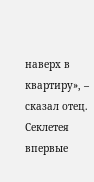наверх в квартиру», – сказал отец. Секлетея впервые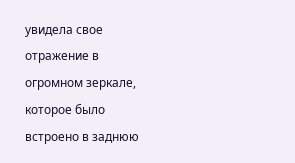увидела свое отражение в огромном зеркале, которое было встроено в заднюю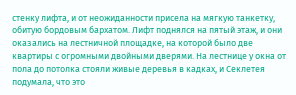стенку лифта, и от неожиданности присела на мягкую танкетку, обитую бордовым бархатом. Лифт поднялся на пятый этаж, и они оказались на лестничной площадке, на которой было две квартиры с огромными двойными дверями. На лестнице у окна от пола до потолка стояли живые деревья в кадках, и Секлетея подумала, что это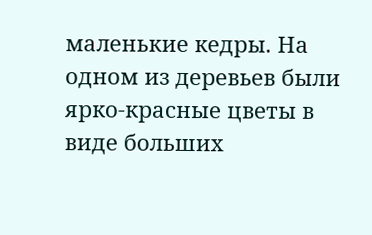маленькие кедры. На одном из деревьев были ярко-красные цветы в виде больших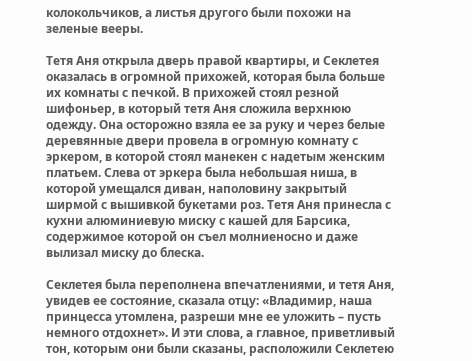колокольчиков, а листья другого были похожи на зеленые вееры.

Тетя Аня открыла дверь правой квартиры, и Секлетея оказалась в огромной прихожей, которая была больше их комнаты с печкой. В прихожей стоял резной шифоньер, в который тетя Аня сложила верхнюю одежду. Она осторожно взяла ее за руку и через белые деревянные двери провела в огромную комнату с эркером, в которой стоял манекен с надетым женским платьем. Слева от эркера была небольшая ниша, в которой умещался диван, наполовину закрытый ширмой с вышивкой букетами роз. Тетя Аня принесла с кухни алюминиевую миску с кашей для Барсика, содержимое которой он съел молниеносно и даже вылизал миску до блеска.

Секлетея была переполнена впечатлениями, и тетя Аня, увидев ее состояние, сказала отцу: «Владимир, наша принцесса утомлена, разреши мне ее уложить – пусть немного отдохнет». И эти слова, а главное, приветливый тон, которым они были сказаны, расположили Секлетею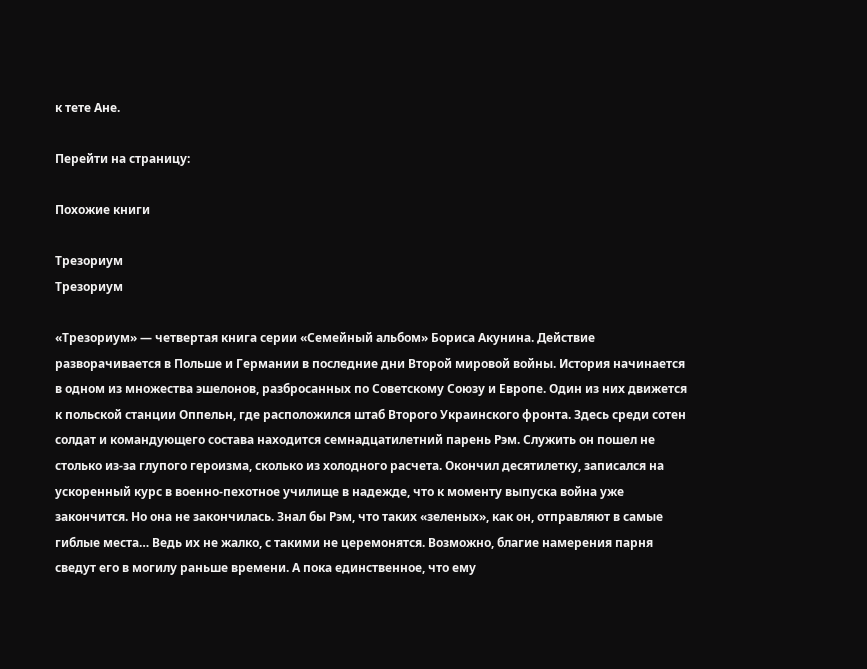к тете Ане.

Перейти на страницу:

Похожие книги

Трезориум
Трезориум

«Трезориум» — четвертая книга серии «Семейный альбом» Бориса Акунина. Действие разворачивается в Польше и Германии в последние дни Второй мировой войны. История начинается в одном из множества эшелонов, разбросанных по Советскому Союзу и Европе. Один из них движется к польской станции Оппельн, где расположился штаб Второго Украинского фронта. Здесь среди сотен солдат и командующего состава находится семнадцатилетний парень Рэм. Служить он пошел не столько из-за глупого героизма, сколько из холодного расчета. Окончил десятилетку, записался на ускоренный курс в военно-пехотное училище в надежде, что к моменту выпуска война уже закончится. Но она не закончилась. Знал бы Рэм, что таких «зеленых», как он, отправляют в самые гиблые места… Ведь их не жалко, с такими не церемонятся. Возможно, благие намерения парня сведут его в могилу раньше времени. А пока единственное, что ему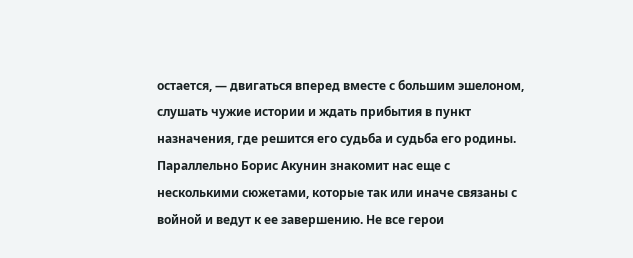остается, — двигаться вперед вместе с большим эшелоном, слушать чужие истории и ждать прибытия в пункт назначения, где решится его судьба и судьба его родины. Параллельно Борис Акунин знакомит нас еще с несколькими сюжетами, которые так или иначе связаны с войной и ведут к ее завершению. Не все герои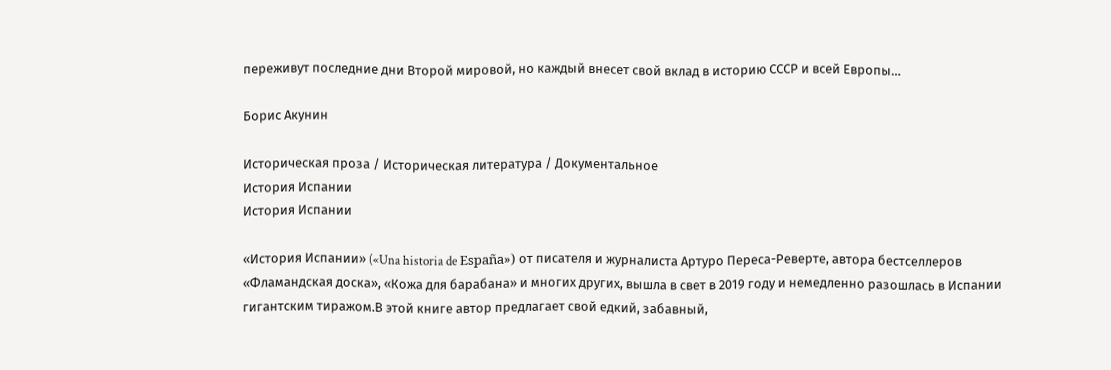переживут последние дни Второй мировой, но каждый внесет свой вклад в историю СССР и всей Европы…

Борис Акунин

Историческая проза / Историческая литература / Документальное
История Испании
История Испании

«История Испании» («Una historia de España») от писателя и журналиста Артуро Переса-Реверте, автора бестселлеров «Фламандская доска», «Кожа для барабана» и многих других, вышла в свет в 2019 году и немедленно разошлась в Испании гигантским тиражом.В этой книге автор предлагает свой едкий, забавный,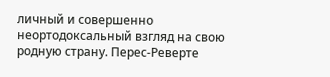личный и совершенно неортодоксальный взгляд на свою родную страну. Перес-Реверте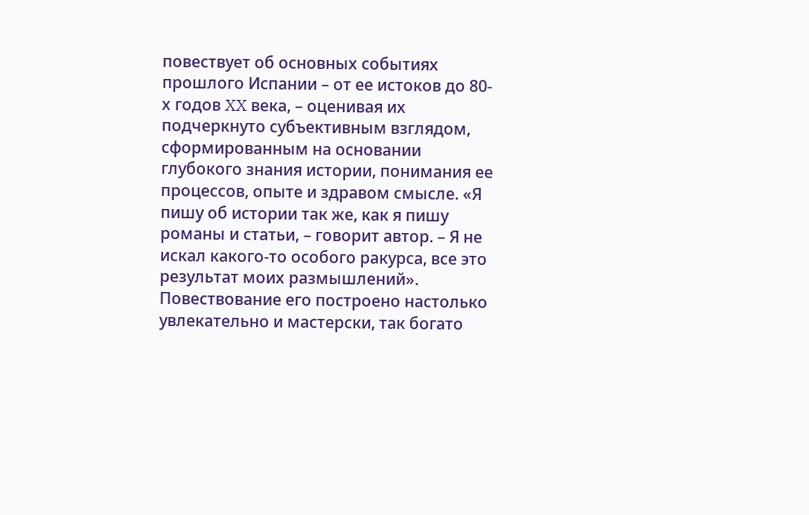повествует об основных событиях прошлого Испании – от ее истоков до 80-х годов XX века, – оценивая их подчеркнуто субъективным взглядом, сформированным на основании глубокого знания истории, понимания ее процессов, опыте и здравом смысле. «Я пишу об истории так же, как я пишу романы и статьи, – говорит автор. – Я не искал какого-то особого ракурса, все это результат моих размышлений». Повествование его построено настолько увлекательно и мастерски, так богато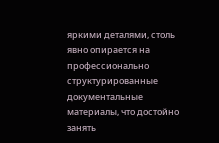яркими деталями, столь явно опирается на профессионально структурированные документальные материалы, что достойно занять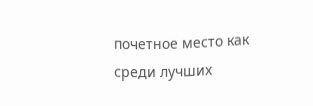почетное место как среди лучших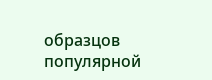образцов популярной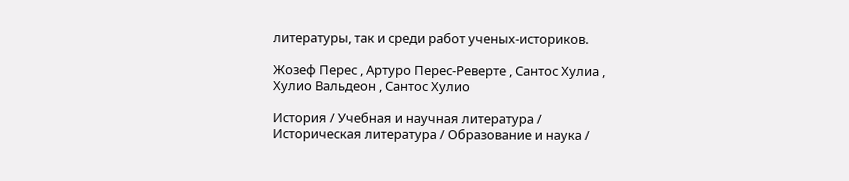литературы, так и среди работ ученых-историков.

Жозеф Перес , Артуро Перес-Реверте , Сантос Хулиа , Хулио Вальдеон , Сантос Хулио

История / Учебная и научная литература / Историческая литература / Образование и наука /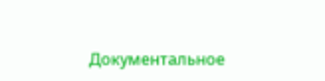Документальное